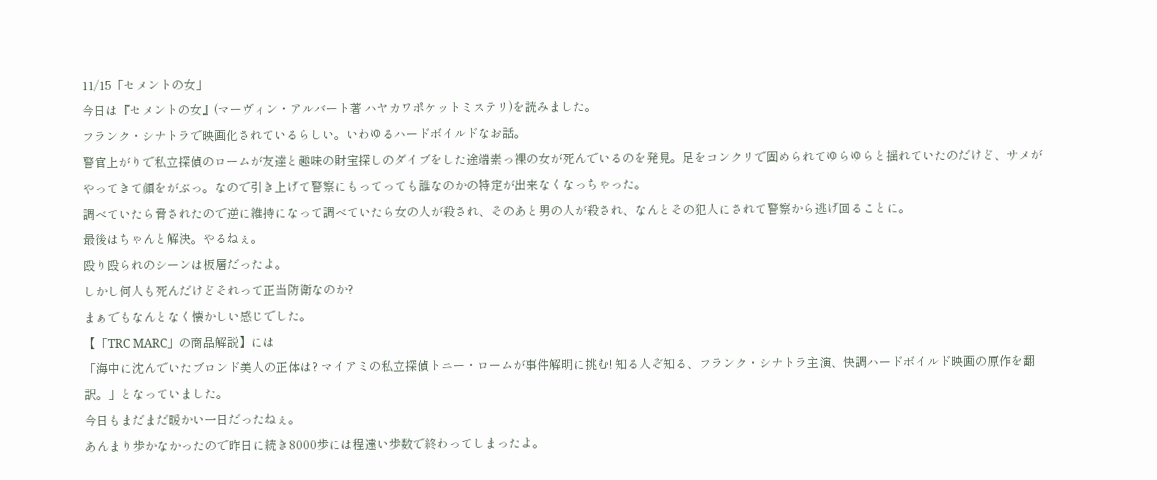11/15「セメントの女」
今日は『セメントの女』(マーヴィン・アルバート著 ハヤカワポケットミステリ)を読みました。
フランク・シナトラで映画化されているらしい。いわゆるハードボイルドなお話。
警官上がりで私立探偵のロームが友達と趣味の財宝探しのダイブをした途端素っ裸の女が死んでいるのを発見。足をコンクリで固められてゆらゆらと揺れていたのだけど、サメがやってきて顔をがぶっ。なので引き上げて警察にもってっても誰なのかの特定が出来なくなっちゃった。
調べていたら脅されたので逆に維持になって調べていたら女の人が殺され、そのあと男の人が殺され、なんとその犯人にされて警察から逃げ回ることに。
最後はちゃんと解決。やるねぇ。
殴り殴られのシーンは板層だったよ。
しかし何人も死んだけどそれって正当防衛なのか?
まぁでもなんとなく懐かしい感じでした。
【「TRC MARC」の商品解説】には
「海中に沈んでいたブロンド美人の正体は? マイアミの私立探偵トニー・ロームが事件解明に挑む! 知る人ぞ知る、フランク・シナトラ主演、快調ハードボイルド映画の原作を翻訳。」となっていました。
今日もまだまだ暖かい一日だったねぇ。
あんまり歩かなかったので昨日に続き8000歩には程遠い歩数で終わってしまったよ。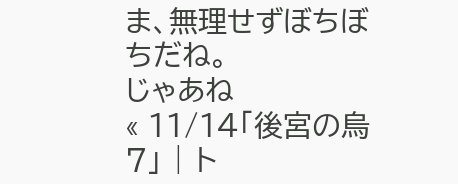ま、無理せずぼちぼちだね。
じゃあね
« 11/14「後宮の烏7」 | ト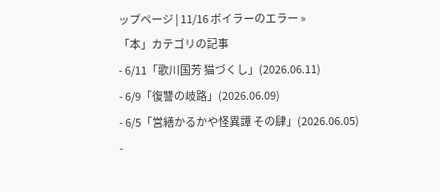ップページ | 11/16 ボイラーのエラー »
「本」カテゴリの記事
- 6/11「歌川国芳 猫づくし」(2026.06.11)
- 6/9「復讐の岐路」(2026.06.09)
- 6/5「営繕かるかや怪異譚 その肆」(2026.06.05)
-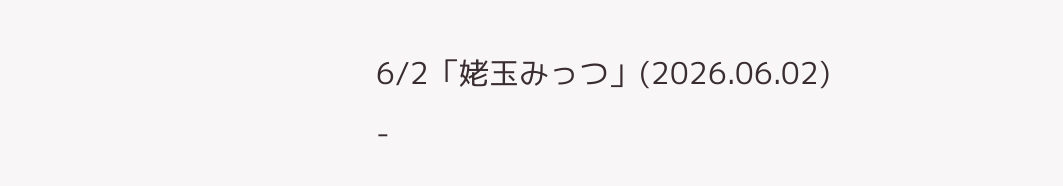6/2「姥玉みっつ」(2026.06.02)
-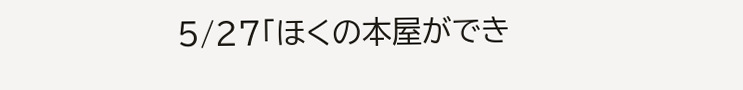5/27「ほくの本屋ができ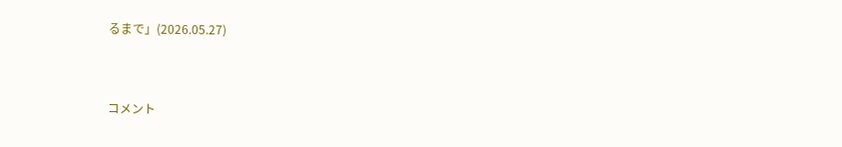るまで」(2026.05.27)


コメント